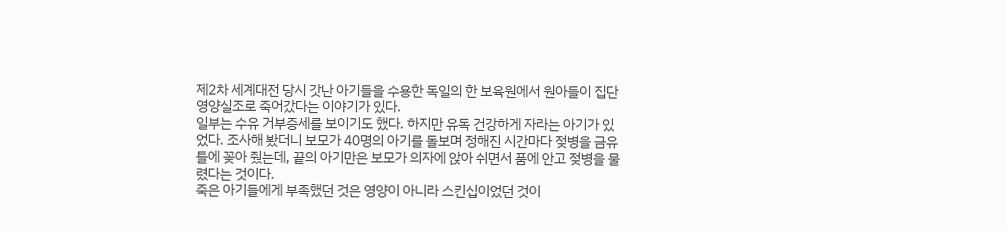제2차 세계대전 당시 갓난 아기들을 수용한 독일의 한 보육원에서 원아들이 집단 영양실조로 죽어갔다는 이야기가 있다.
일부는 수유 거부증세를 보이기도 했다. 하지만 유독 건강하게 자라는 아기가 있었다. 조사해 봤더니 보모가 40명의 아기를 돌보며 정해진 시간마다 젖병을 금유 틀에 꽂아 줬는데, 끝의 아기만은 보모가 의자에 앉아 쉬면서 품에 안고 젖병을 물렸다는 것이다.
죽은 아기들에게 부족했던 것은 영양이 아니라 스킨십이었던 것이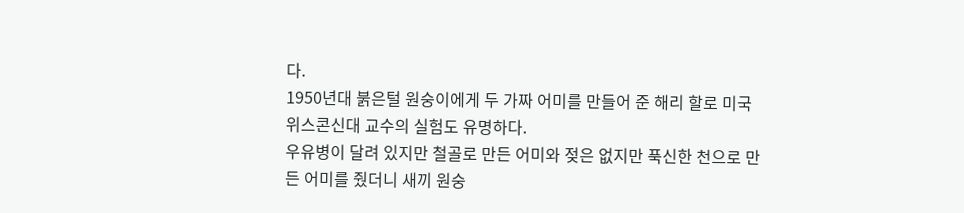다.
1950년대 붉은털 원숭이에게 두 가짜 어미를 만들어 준 해리 할로 미국 위스콘신대 교수의 실험도 유명하다.
우유병이 달려 있지만 철골로 만든 어미와 젖은 없지만 푹신한 천으로 만든 어미를 줬더니 새끼 원숭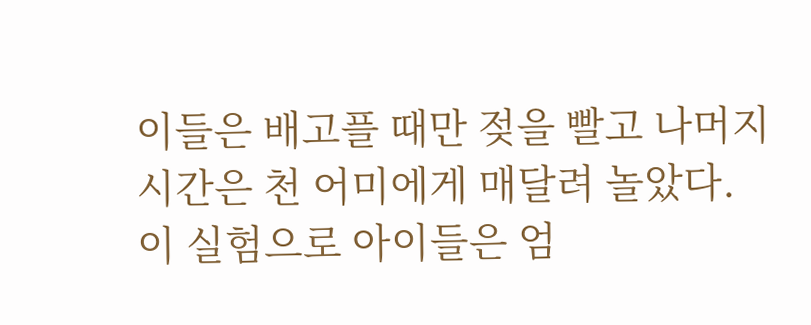이들은 배고플 때만 젖을 빨고 나머지 시간은 천 어미에게 매달려 놀았다.
이 실험으로 아이들은 엄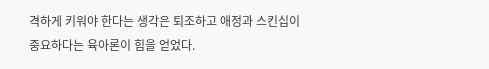격하게 키워야 한다는 생각은 퇴조하고 애정과 스킨십이 중요하다는 육아론이 힘을 얻었다.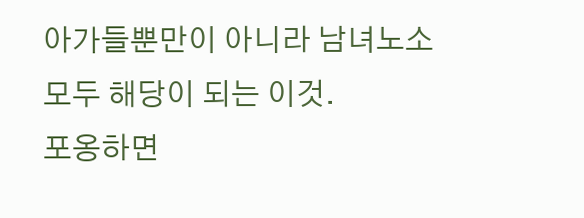아가들뿐만이 아니라 남녀노소 모두 해당이 되는 이것.
포옹하면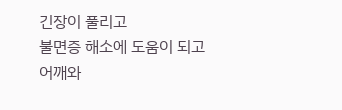긴장이 풀리고
불면증 해소에 도움이 되고
어깨와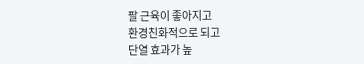팔 근육이 좋아지고
환경친화적으로 되고
단열 효과가 높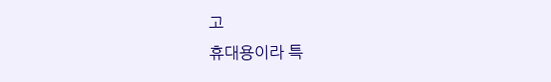고
휴대용이라 특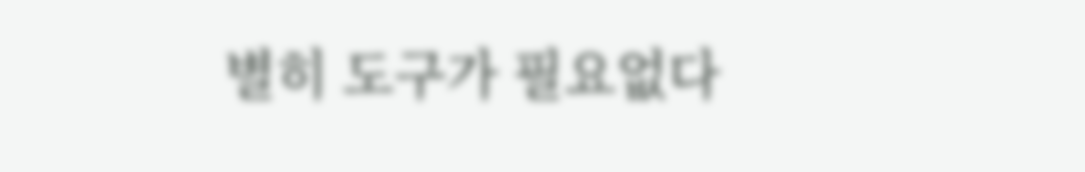별히 도구가 필요없다